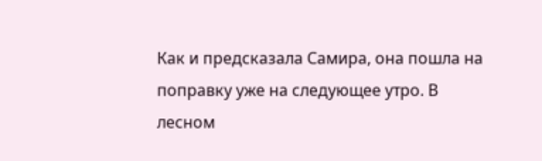Как и предсказала Самира, она пошла на поправку уже на следующее утро. В лесном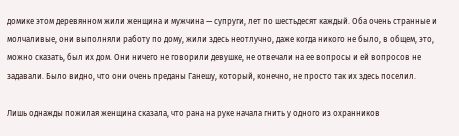домике этом деревянном жили женщина и мужчина — супруги, лет по шестьдесят каждый. Оба очень странные и молчаливые, они выполняли работу по дому, жили здесь неотлучно, даже когда никого не было, в общем, это, можно сказать, был их дом. Они ничего не говорили девушке, не отвечали на ее вопросы и ей вопросов не задавали. Было видно, что они очень преданы Ганешу, который, конечно, не просто так их здесь поселил.

Лишь однажды пожилая женщина сказала, что рана на руке начала гнить у одного из охранников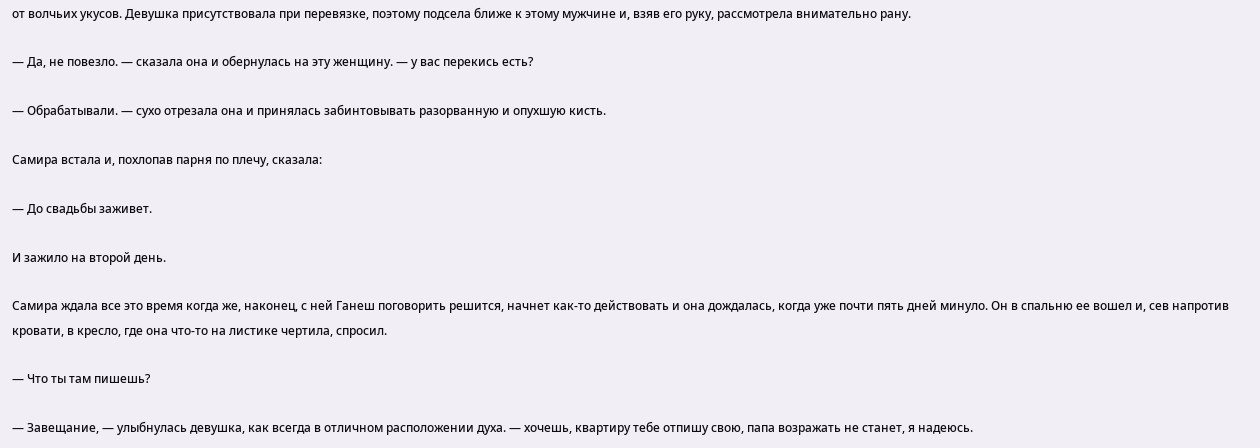от волчьих укусов. Девушка присутствовала при перевязке, поэтому подсела ближе к этому мужчине и, взяв его руку, рассмотрела внимательно рану.

— Да, не повезло. — сказала она и обернулась на эту женщину. — у вас перекись есть?

— Обрабатывали. — сухо отрезала она и принялась забинтовывать разорванную и опухшую кисть.

Самира встала и, похлопав парня по плечу, сказала:

— До свадьбы заживет.

И зажило на второй день.

Самира ждала все это время когда же, наконец, с ней Ганеш поговорить решится, начнет как-то действовать и она дождалась, когда уже почти пять дней минуло. Он в спальню ее вошел и, сев напротив кровати, в кресло, где она что-то на листике чертила, спросил.

— Что ты там пишешь?

— Завещание, — улыбнулась девушка, как всегда в отличном расположении духа. — хочешь, квартиру тебе отпишу свою, папа возражать не станет, я надеюсь.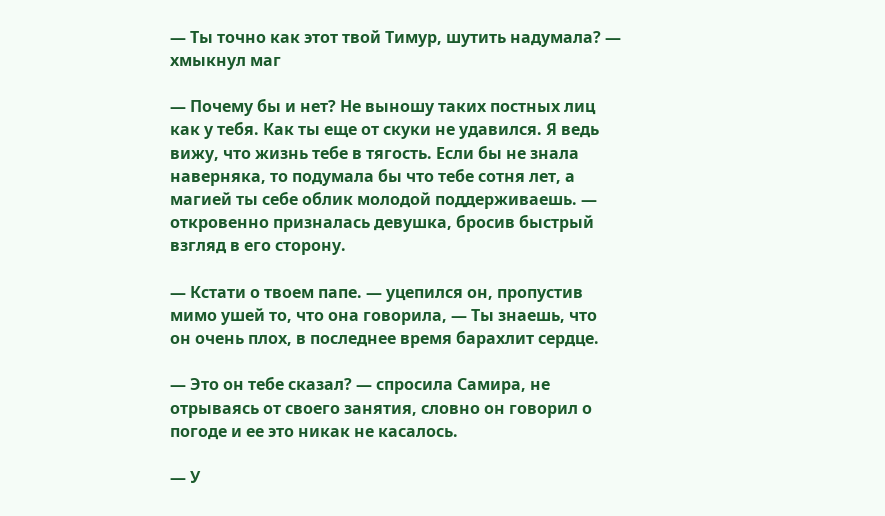— Ты точно как этот твой Тимур, шутить надумала? — хмыкнул маг

— Почему бы и нет? Не выношу таких постных лиц как у тебя. Как ты еще от скуки не удавился. Я ведь вижу, что жизнь тебе в тягость. Если бы не знала наверняка, то подумала бы что тебе сотня лет, а магией ты себе облик молодой поддерживаешь. — откровенно призналась девушка, бросив быстрый взгляд в его сторону.

— Кстати о твоем папе. — уцепился он, пропустив мимо ушей то, что она говорила, — Ты знаешь, что он очень плох, в последнее время барахлит сердце.

— Это он тебе сказал? — спросила Самира, не отрываясь от своего занятия, словно он говорил о погоде и ее это никак не касалось.

— У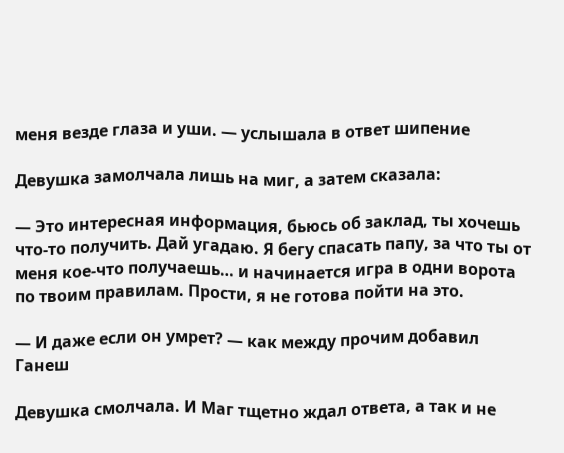меня везде глаза и уши. — услышала в ответ шипение

Девушка замолчала лишь на миг, а затем сказала:

— Это интересная информация, бьюсь об заклад, ты хочешь что-то получить. Дай угадаю. Я бегу спасать папу, за что ты от меня кое-что получаешь… и начинается игра в одни ворота по твоим правилам. Прости, я не готова пойти на это.

— И даже если он умрет? — как между прочим добавил Ганеш

Девушка смолчала. И Маг тщетно ждал ответа, а так и не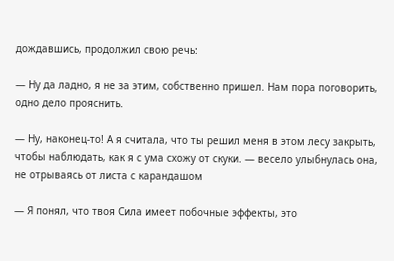дождавшись, продолжил свою речь:

— Ну да ладно, я не за этим, собственно пришел. Нам пора поговорить, одно дело прояснить.

— Ну, наконец-то! А я считала, что ты решил меня в этом лесу закрыть, чтобы наблюдать, как я с ума схожу от скуки. — весело улыбнулась она, не отрываясь от листа с карандашом

— Я понял, что твоя Сила имеет побочные эффекты, это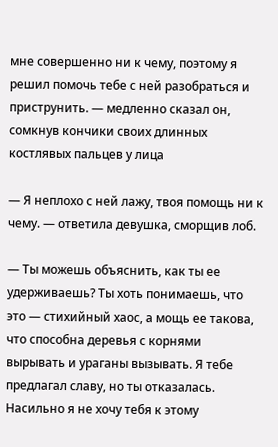мне совершенно ни к чему, поэтому я решил помочь тебе с ней разобраться и приструнить. — медленно сказал он, сомкнув кончики своих длинных костлявых пальцев у лица

— Я неплохо с ней лажу, твоя помощь ни к чему. — ответила девушка, сморщив лоб.

— Ты можешь объяснить, как ты ее удерживаешь? Ты хоть понимаешь, что это — стихийный хаос, а мощь ее такова, что способна деревья с корнями вырывать и ураганы вызывать. Я тебе предлагал славу, но ты отказалась. Насильно я не хочу тебя к этому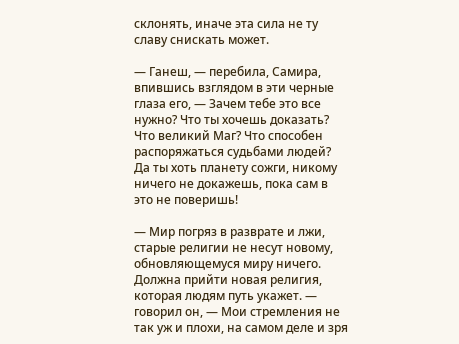склонять, иначе эта сила не ту славу снискать может.

— Ганеш, — перебила, Самира, впившись взглядом в эти черные глаза его, — Зачем тебе это все нужно? Что ты хочешь доказать? Что великий Маг? Что способен распоряжаться судьбами людей? Да ты хоть планету сожги, никому ничего не докажешь, пока сам в это не поверишь!

— Мир погряз в разврате и лжи, старые религии не несут новому, обновляющемуся миру ничего. Должна прийти новая религия, которая людям путь укажет. — говорил он, — Мои стремления не так уж и плохи, на самом деле и зря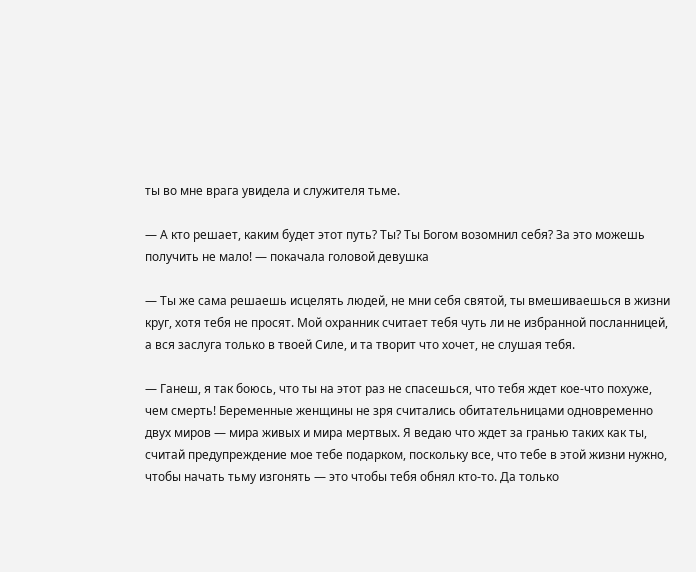ты во мне врага увидела и служителя тьме.

— А кто решает, каким будет этот путь? Ты? Ты Богом возомнил себя? За это можешь получить не мало! — покачала головой девушка

— Ты же сама решаешь исцелять людей, не мни себя святой, ты вмешиваешься в жизни круг, хотя тебя не просят. Мой охранник считает тебя чуть ли не избранной посланницей, а вся заслуга только в твоей Силе, и та творит что хочет, не слушая тебя.

— Ганеш, я так боюсь, что ты на этот раз не спасешься, что тебя ждет кое-что похуже, чем смерть! Беременные женщины не зря считались обитательницами одновременно двух миров — мира живых и мира мертвых. Я ведаю что ждет за гранью таких как ты, считай предупреждение мое тебе подарком, поскольку все, что тебе в этой жизни нужно, чтобы начать тьму изгонять — это чтобы тебя обнял кто-то. Да только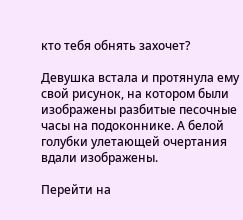кто тебя обнять захочет?

Девушка встала и протянула ему свой рисунок, на котором были изображены разбитые песочные часы на подоконнике. А белой голубки улетающей очертания вдали изображены.

Перейти на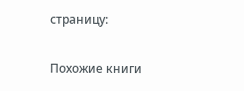страницу:

Похожие книги